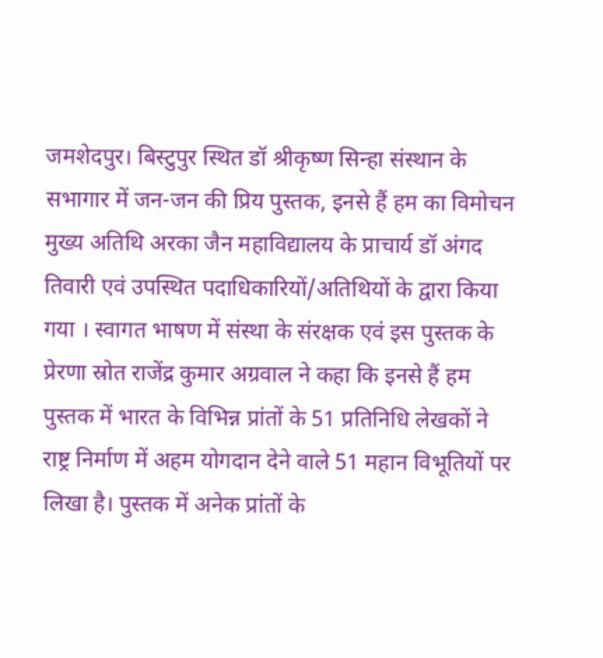जमशेदपुर। बिस्टुपुर स्थित डॉ श्रीकृष्ण सिन्हा संस्थान के सभागार में जन-जन की प्रिय पुस्तक, इनसे हैं हम का विमोचन मुख्य अतिथि अरका जैन महाविद्यालय के प्राचार्य डॉ अंगद तिवारी एवं उपस्थित पदाधिकारियों/अतिथियों के द्वारा किया गया । स्वागत भाषण में संस्था के संरक्षक एवं इस पुस्तक के प्रेरणा स्रोत राजेंद्र कुमार अग्रवाल ने कहा कि इनसे हैं हम पुस्तक में भारत के विभिन्न प्रांतों के 51 प्रतिनिधि लेखकों ने राष्ट्र निर्माण में अहम योगदान देने वाले 51 महान विभूतियों पर लिखा है। पुस्तक में अनेक प्रांतों के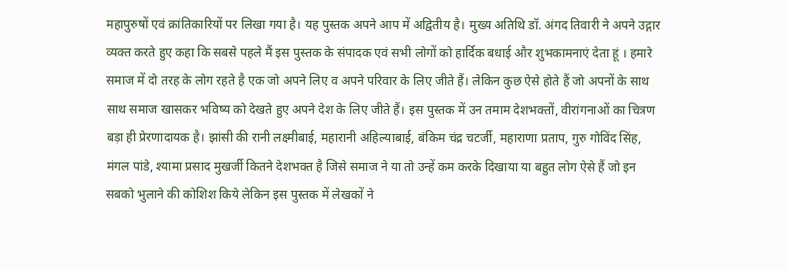महापुरुषों एवं क्रांतिकारियों पर लिखा गया है। यह पुस्तक अपने आप में अद्वितीय है। मुख्य अतिथि डॉ. अंगद तिवारी ने अपने उद्गार व्यक्त करते हुए कहा कि सबसे पहले मैं इस पुस्तक के संपादक एवं सभी लोगों को हार्दिक बधाई और शुभकामनाएं देता हूं । हमारे समाज में दो तरह के लोग रहते है एक जो अपने लिए व अपने परिवार के लिए जीते हैं। लेकिन कुछ ऐसे होते हैं जो अपनों के साथ साथ समाज खासकर भविष्य को देखते हुए अपने देश के लिए जीते हैं। इस पुस्तक में उन तमाम देशभक्तों, वीरांगनाओं का चित्रण बड़ा ही प्रेरणादायक है। झांसी की रानी लक्ष्मीबाई, महारानी अहिल्याबाई, बंकिम चंद्र चटर्जी, महाराणा प्रताप, गुरु गोविंद सिंह, मंगल पांडे, श्यामा प्रसाद मुखर्जी कितने देशभक्त है जिसे समाज ने या तो उन्हें कम करके दिखाया या बहुत लोग ऐसे हैं जो इन सबको भुलाने की कोशिश किये लेकिन इस पुस्तक में लेखकों ने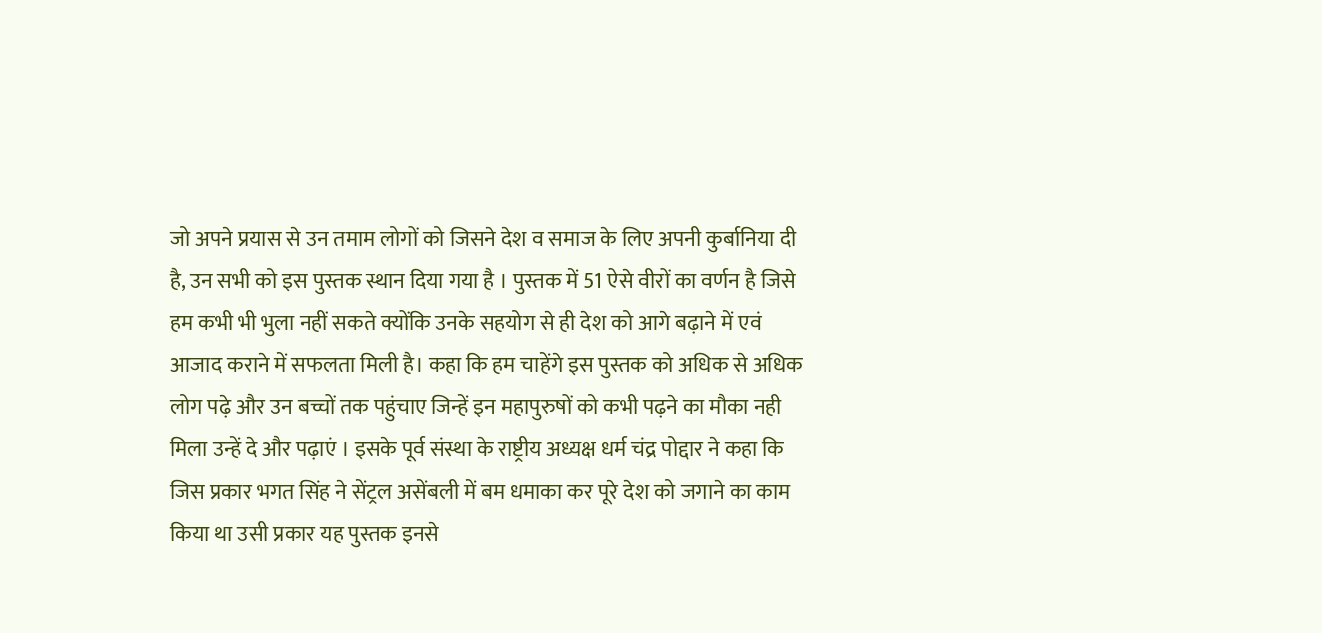जो अपने प्रयास से उन तमाम लोगों को जिसने देश व समाज के लिए अपनी कुर्बानिया दी है, उन सभी को इस पुस्तक स्थान दिया गया है । पुस्तक में 51 ऐसे वीरों का वर्णन है जिसे हम कभी भी भुला नहीं सकते क्योंकि उनके सहयोग से ही देश को आगे बढ़ाने में एवं आजाद कराने में सफलता मिली है। कहा कि हम चाहेंगे इस पुस्तक को अधिक से अधिक लोग पढ़े और उन बच्चों तक पहुंचाए जिन्हें इन महापुरुषों को कभी पढ़ने का मौका नही मिला उन्हें दे और पढ़ाएं । इसके पूर्व संस्था के राष्ट्रीय अध्यक्ष धर्म चंद्र पोद्दार ने कहा कि जिस प्रकार भगत सिंह ने सेंट्रल असेंबली में बम धमाका कर पूरे देश को जगाने का काम किया था उसी प्रकार यह पुस्तक इनसे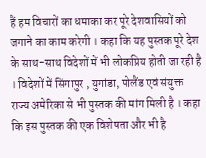हैं हम विचारों का धमाका कर पूरे देशवासियों को जगाने का काम करेगी । कहा कि यह पुस्तक पूरे देश के साथ-साथ विदेशों में भी लोकप्रिय होती जा रही है । विदेशों में सिंगापुर , युगांडा, पोलैंड एवं संयुक्त राज्य अमेरिका से भी पुस्तक की मांग मिली है । कहा कि इस पुस्तक की एक विशेषता और भी है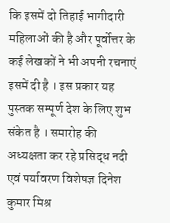कि इसमें दो तिहाई भागीदारी महिलाओं की है और पूर्वोत्तर के कई लेखकों ने भी अपनी रचनाएं इसमें दी है । इस प्रकार यह पुस्तक सम्पूर्ण देश के लिए शुभ संकेत है । समारोह की अध्यक्षता कर रहे प्रसिद्ध नदी एवं पर्यावरण विशेषज्ञ दिनेश कुमार मिश्र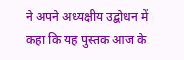ने अपने अध्यक्षीय उद्बोधन में कहा कि यह पुस्तक आज के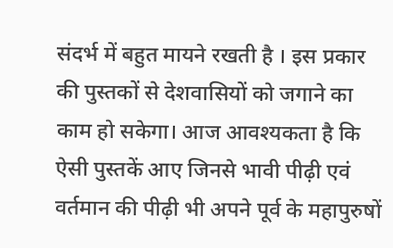संदर्भ में बहुत मायने रखती है । इस प्रकार की पुस्तकों से देशवासियों को जगाने का काम हो सकेगा। आज आवश्यकता है कि ऐसी पुस्तकें आए जिनसे भावी पीढ़ी एवं वर्तमान की पीढ़ी भी अपने पूर्व के महापुरुषों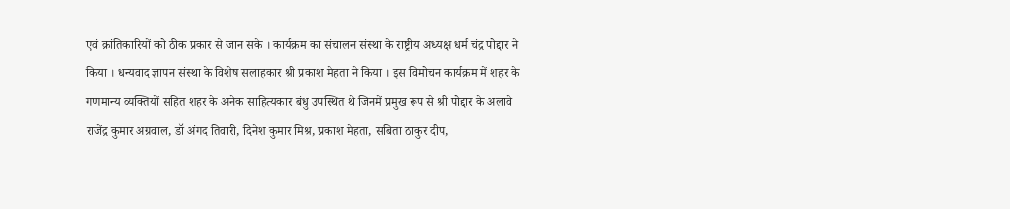एवं क्रांतिकारियों को ठीक प्रकार से जान सके । कार्यक्रम का संचालन संस्था के राष्ट्रीय अध्यक्ष धर्म चंद्र पोद्दार ने किया । धन्यवाद ज्ञापन संस्था के विशेष सलाहकार श्री प्रकाश मेहता ने किया । इस विमोचन कार्यक्रम में शहर के गणमान्य व्यक्तियों सहित शहर के अनेक साहित्यकार बंधु उपस्थित थे जिनमें प्रमुख रूप से श्री पोद्दार के अलावे राजेंद्र कुमार अग्रवाल, डॉ अंगद तिवारी, दिनेश कुमार मिश्र, प्रकाश मेहता, सबिता ठाकुर दीप,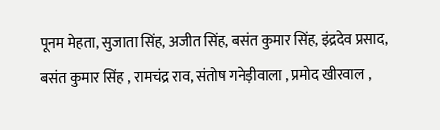पूनम मेहता, सुजाता सिंह, अजीत सिंह, बसंत कुमार सिंह, इंद्रदेव प्रसाद, बसंत कुमार सिंह , रामचंद्र राव, संतोष गनेड़ीवाला , प्रमोद खीरवाल ,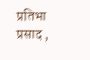प्रतिभा प्रसाद ,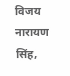विजय नारायण सिंह,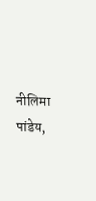नीलिमा पांडेय,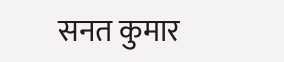सनत कुमार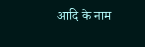आदि के नाम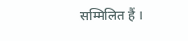सम्मिलित हैं ।